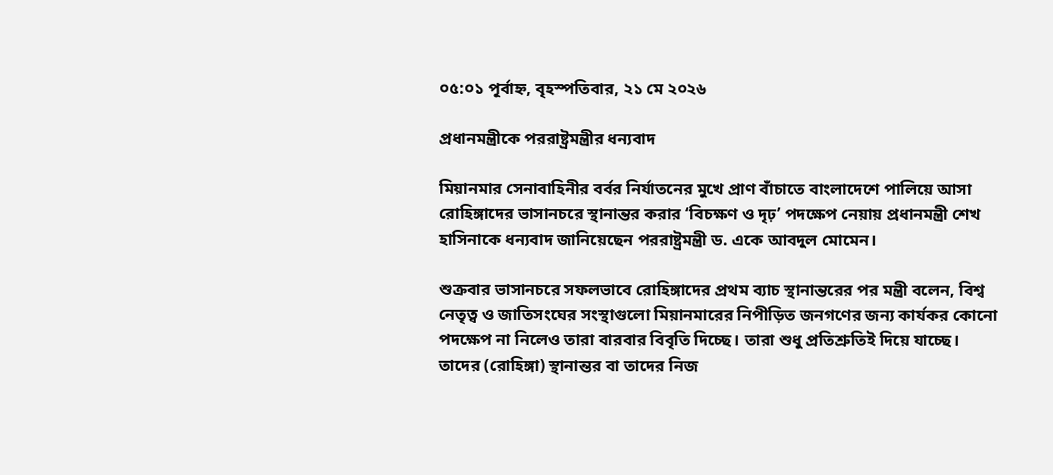০৫:০১ পূর্বাহ্ন, বৃহস্পতিবার, ২১ মে ২০২৬

প্রধানমন্ত্রীকে পররাষ্ট্রমন্ত্রীর ধন্যবাদ

মিয়ানমার সেনাবাহিনীর বর্বর নির্যাতনের মুখে প্রাণ বাঁচাতে বাংলাদেশে পালিয়ে আসা রোহিঙ্গাদের ভাসানচরে স্থানান্তর করার ‘বিচক্ষণ ও দৃঢ়’ পদক্ষেপ নেয়ায় প্রধানমন্ত্রী শেখ হাসিনাকে ধন্যবাদ জানিয়েছেন পররাষ্ট্রমন্ত্রী ড. একে আবদুল মোমেন।

শুক্রবার ভাসানচরে সফলভাবে রোহিঙ্গাদের প্রথম ব্যাচ স্থানান্তরের পর মন্ত্রী বলেন, বিশ্ব নেতৃত্ব ও জাতিসংঘের সংস্থাগুলো মিয়ানমারের নিপীড়িত জনগণের জন্য কার্যকর কোনো পদক্ষেপ না নিলেও তারা বারবার বিবৃতি দিচ্ছে। তারা শুধু প্রতিশ্রুতিই দিয়ে যাচ্ছে। তাদের (রোহিঙ্গা) স্থানান্তর বা তাদের নিজ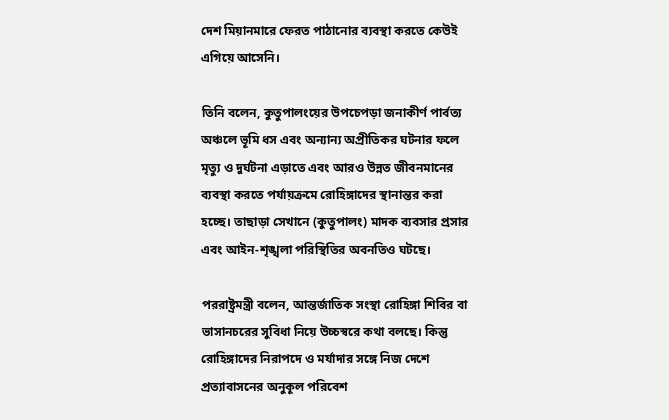দেশ মিয়ানমারে ফেরত পাঠানোর ব্যবস্থা করতে কেউই এগিয়ে আসেনি।

তিনি বলেন, কুতুপালংয়ের উপচেপড়া জনাকীর্ণ পার্বত্য অঞ্চলে ভূমি ধস এবং অন্যান্য অপ্রীতিকর ঘটনার ফলে মৃত্যু ও দুর্ঘটনা এড়াতে এবং আরও উন্নত জীবনমানের ব্যবস্থা করতে পর্যায়ক্রমে রোহিঙ্গাদের স্থানান্তর করা হচ্ছে। তাছাড়া সেখানে (কুতুপালং) মাদক ব্যবসার প্রসার এবং আইন-শৃঙ্খলা পরিস্থিতির অবনতিও ঘটছে।

পররাষ্ট্রমন্ত্রী বলেন, আন্তর্জাতিক সংস্থা রোহিঙ্গা শিবির বা ভাসানচরের সুবিধা নিয়ে উচ্চস্বরে কথা বলছে। কিন্তু রোহিঙ্গাদের নিরাপদে ও মর্যাদার সঙ্গে নিজ দেশে প্রত্যাবাসনের অনুকূল পরিবেশ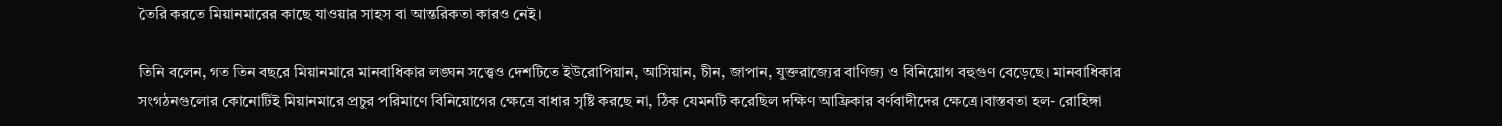তৈরি করতে মিয়ানমারের কাছে যাওয়ার সাহস বা আন্তরিকতা কারও নেই।

তিনি বলেন, গত তিন বছরে মিয়ানমারে মানবাধিকার লঙ্ঘন সত্ত্বেও দেশটিতে ইউরোপিয়ান, আসিয়ান, চীন, জাপান, যুক্তরাজ্যের বাণিজ্য ও বিনিয়োগ বহুগুণ বেড়েছে। মানবাধিকার সংগঠনগুলোর কোনোটিই মিয়ানমারে প্রচুর পরিমাণে বিনিয়োগের ক্ষেত্রে বাধার সৃষ্টি করছে না, ঠিক যেমনটি করেছিল দক্ষিণ আফ্রিকার বর্ণবাদীদের ক্ষেত্রে।বাস্তবতা হল- রোহিঙ্গা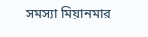সমস্যা মিয়ানমার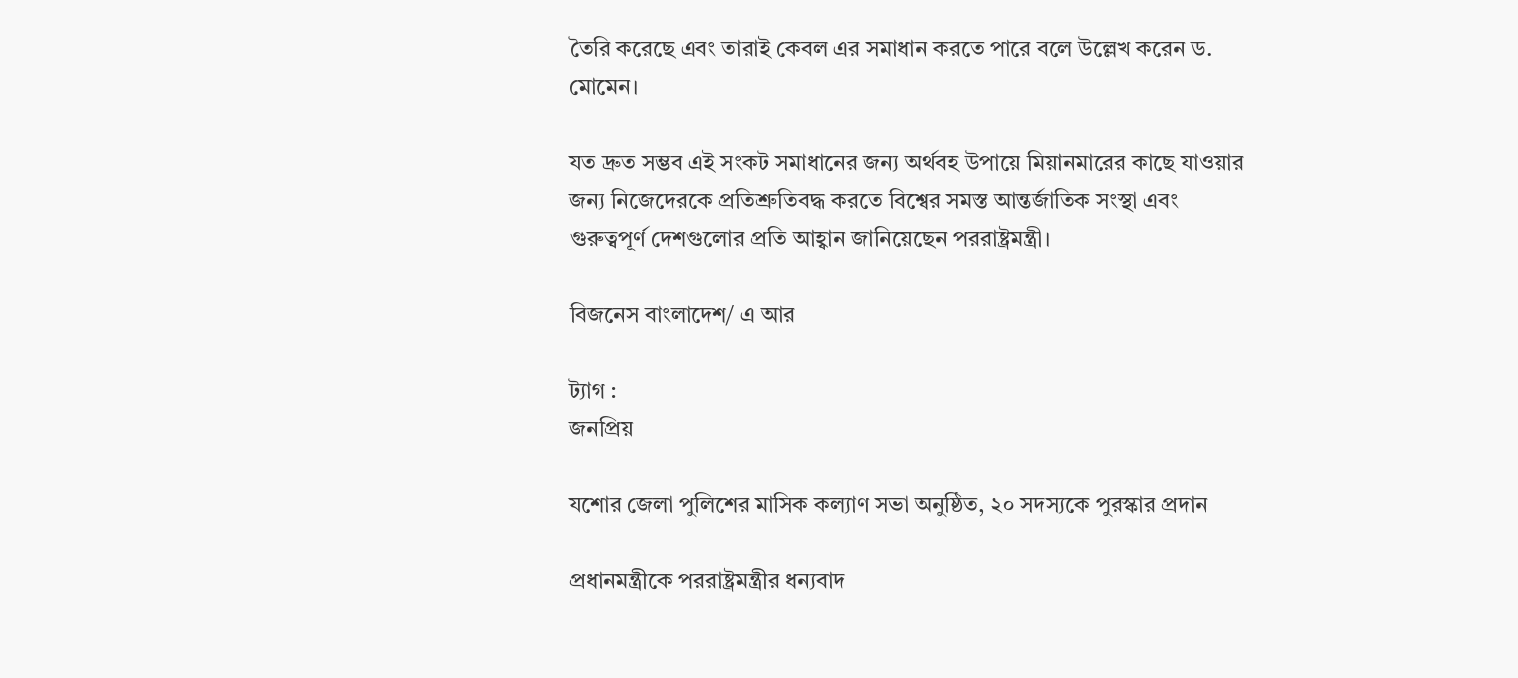তৈরি করেছে এবং তারাই কেবল এর সমাধান করতে পারে বলে উল্লেখ করেন ড. মোমেন।

যত দ্রুত সম্ভব এই সংকট সমাধানের জন্য অর্থবহ উপায়ে মিয়ানমারের কাছে যাওয়ার জন্য নিজেদেরকে প্রতিশ্রুতিবদ্ধ করতে বিশ্বের সমস্ত আন্তর্জাতিক সংস্থা এবং গুরুত্বপূর্ণ দেশগুলোর প্রতি আহ্বান জানিয়েছেন পররাষ্ট্রমন্ত্রী।

বিজনেস বাংলাদেশ/ এ আর

ট্যাগ :
জনপ্রিয়

যশোর জেলা পুলিশের মাসিক কল্যাণ সভা অনুষ্ঠিত, ২০ সদস্যকে পুরস্কার প্রদান

প্রধানমন্ত্রীকে পররাষ্ট্রমন্ত্রীর ধন্যবাদ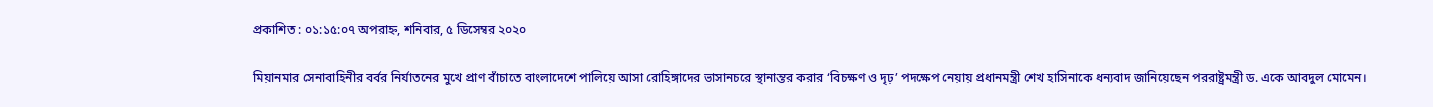প্রকাশিত : ০১:১৫:০৭ অপরাহ্ন, শনিবার, ৫ ডিসেম্বর ২০২০

মিয়ানমার সেনাবাহিনীর বর্বর নির্যাতনের মুখে প্রাণ বাঁচাতে বাংলাদেশে পালিয়ে আসা রোহিঙ্গাদের ভাসানচরে স্থানান্তর করার ‘বিচক্ষণ ও দৃঢ়’ পদক্ষেপ নেয়ায় প্রধানমন্ত্রী শেখ হাসিনাকে ধন্যবাদ জানিয়েছেন পররাষ্ট্রমন্ত্রী ড. একে আবদুল মোমেন।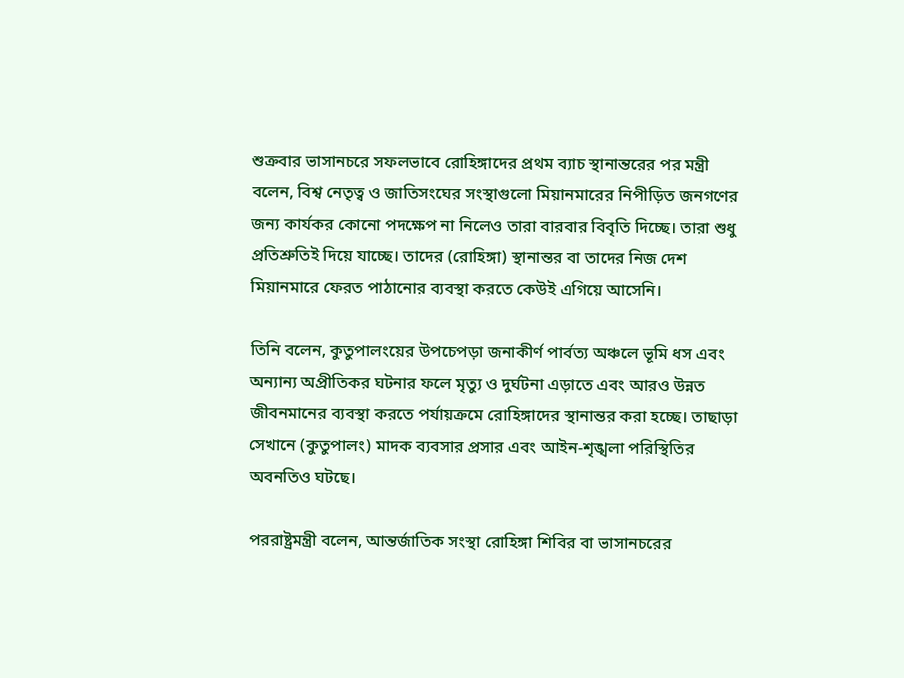শুক্রবার ভাসানচরে সফলভাবে রোহিঙ্গাদের প্রথম ব্যাচ স্থানান্তরের পর মন্ত্রী বলেন, বিশ্ব নেতৃত্ব ও জাতিসংঘের সংস্থাগুলো মিয়ানমারের নিপীড়িত জনগণের জন্য কার্যকর কোনো পদক্ষেপ না নিলেও তারা বারবার বিবৃতি দিচ্ছে। তারা শুধু প্রতিশ্রুতিই দিয়ে যাচ্ছে। তাদের (রোহিঙ্গা) স্থানান্তর বা তাদের নিজ দেশ মিয়ানমারে ফেরত পাঠানোর ব্যবস্থা করতে কেউই এগিয়ে আসেনি।

তিনি বলেন, কুতুপালংয়ের উপচেপড়া জনাকীর্ণ পার্বত্য অঞ্চলে ভূমি ধস এবং অন্যান্য অপ্রীতিকর ঘটনার ফলে মৃত্যু ও দুর্ঘটনা এড়াতে এবং আরও উন্নত জীবনমানের ব্যবস্থা করতে পর্যায়ক্রমে রোহিঙ্গাদের স্থানান্তর করা হচ্ছে। তাছাড়া সেখানে (কুতুপালং) মাদক ব্যবসার প্রসার এবং আইন-শৃঙ্খলা পরিস্থিতির অবনতিও ঘটছে।

পররাষ্ট্রমন্ত্রী বলেন, আন্তর্জাতিক সংস্থা রোহিঙ্গা শিবির বা ভাসানচরের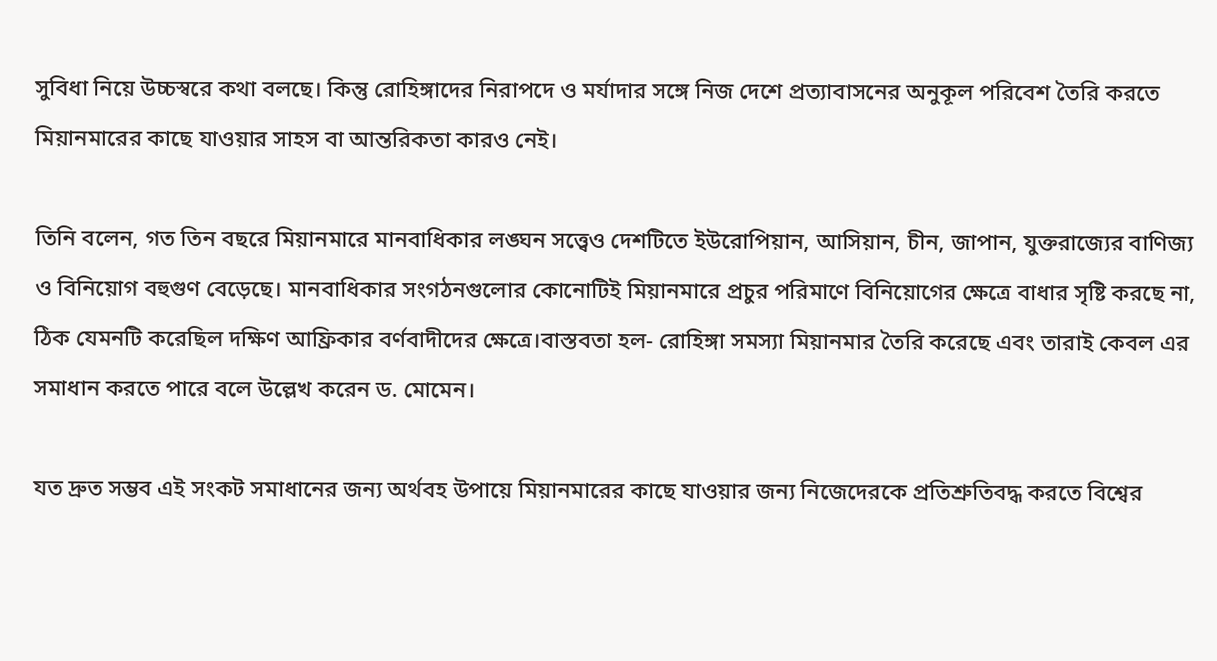সুবিধা নিয়ে উচ্চস্বরে কথা বলছে। কিন্তু রোহিঙ্গাদের নিরাপদে ও মর্যাদার সঙ্গে নিজ দেশে প্রত্যাবাসনের অনুকূল পরিবেশ তৈরি করতে মিয়ানমারের কাছে যাওয়ার সাহস বা আন্তরিকতা কারও নেই।

তিনি বলেন, গত তিন বছরে মিয়ানমারে মানবাধিকার লঙ্ঘন সত্ত্বেও দেশটিতে ইউরোপিয়ান, আসিয়ান, চীন, জাপান, যুক্তরাজ্যের বাণিজ্য ও বিনিয়োগ বহুগুণ বেড়েছে। মানবাধিকার সংগঠনগুলোর কোনোটিই মিয়ানমারে প্রচুর পরিমাণে বিনিয়োগের ক্ষেত্রে বাধার সৃষ্টি করছে না, ঠিক যেমনটি করেছিল দক্ষিণ আফ্রিকার বর্ণবাদীদের ক্ষেত্রে।বাস্তবতা হল- রোহিঙ্গা সমস্যা মিয়ানমার তৈরি করেছে এবং তারাই কেবল এর সমাধান করতে পারে বলে উল্লেখ করেন ড. মোমেন।

যত দ্রুত সম্ভব এই সংকট সমাধানের জন্য অর্থবহ উপায়ে মিয়ানমারের কাছে যাওয়ার জন্য নিজেদেরকে প্রতিশ্রুতিবদ্ধ করতে বিশ্বের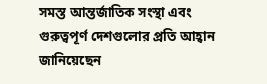সমস্ত আন্তর্জাতিক সংস্থা এবং গুরুত্বপূর্ণ দেশগুলোর প্রতি আহ্বান জানিয়েছেন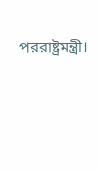পররাষ্ট্রমন্ত্রী।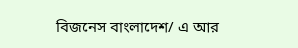বিজনেস বাংলাদেশ/ এ আর